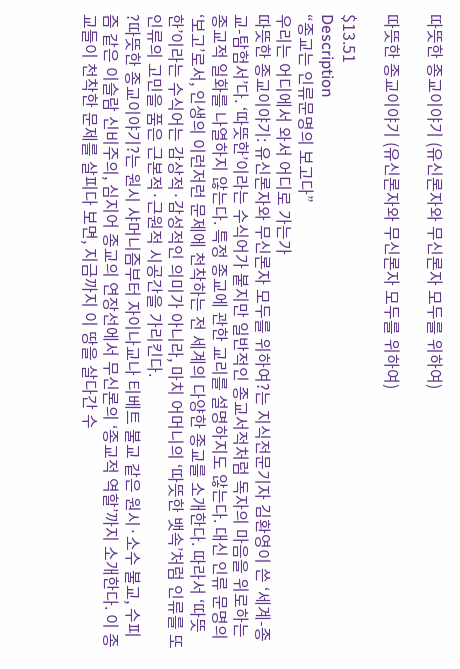따뜻한 종교이야기 (유신론자와 무신론자 모두를 위하여)

따뜻한 종교이야기 (유신론자와 무신론자 모두를 위하여)

$13.51
Description
“종교는 인류문명의 보고다”
우리는 어디에서 와서 어디로 가는가
따뜻한 종교이야기: 유신론자와 무신론자 모두를 위하여?는 지식전문기자 김환영이 쓴 ‘세계-종교-탐험서’다. ‘따뜻한’이라는 수식어가 붙지만 일반적인 종교서적처럼 독자의 마음을 위로하는 종교적 일화를 나열하지 않는다. 특정 종교에 관한 교리를 설명하지도 않는다. 대신 인류 문명의 ‘보고’로서, 인생의 이런저런 문제에 천착하는 전 세계의 다양한 종교를 소개한다. 따라서 ‘따뜻한’이라는 수식어는 감상적·감성적인 의미가 아니라, 마치 어머니의 ‘따뜻한 뱃속’처럼 인류를 또 인류의 고민을 품은 근본적·근원적 시공간을 가리킨다.
?따뜻한 종교이야기?는 원시 샤머니즘부터 자이나교나 티베트 불교 같은 원시·소수 불교, 수피즘 같은 이슬람 신비주의, 심지어 종교의 연장선에서 무신론의 ‘종교적 역할’까지 소개한다. 이 종교들이 천착한 문제를 살피다 보면, 지금까지 이 땅을 살다간 수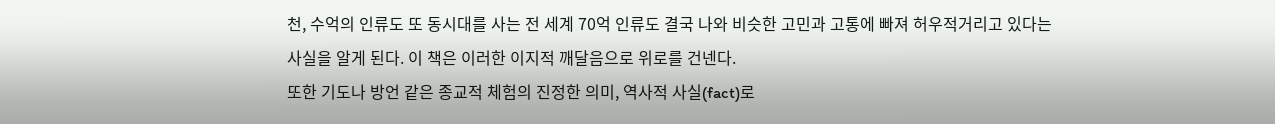천, 수억의 인류도 또 동시대를 사는 전 세계 70억 인류도 결국 나와 비슷한 고민과 고통에 빠져 허우적거리고 있다는 사실을 알게 된다. 이 책은 이러한 이지적 깨달음으로 위로를 건넨다.
또한 기도나 방언 같은 종교적 체험의 진정한 의미, 역사적 사실(fact)로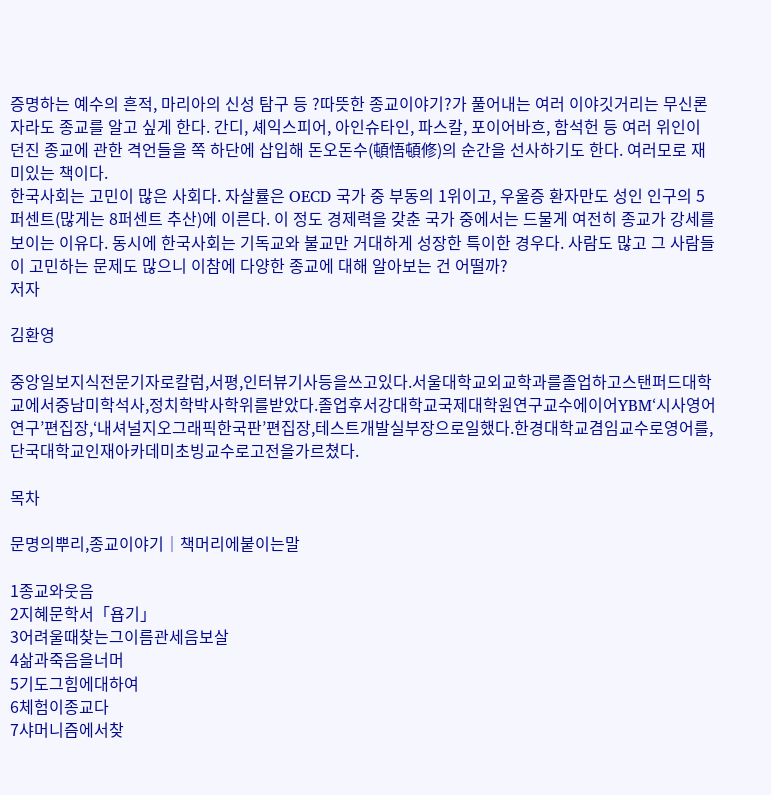증명하는 예수의 흔적, 마리아의 신성 탐구 등 ?따뜻한 종교이야기?가 풀어내는 여러 이야깃거리는 무신론자라도 종교를 알고 싶게 한다. 간디, 셰익스피어, 아인슈타인, 파스칼, 포이어바흐, 함석헌 등 여러 위인이 던진 종교에 관한 격언들을 쪽 하단에 삽입해 돈오돈수(頓悟頓修)의 순간을 선사하기도 한다. 여러모로 재미있는 책이다.
한국사회는 고민이 많은 사회다. 자살률은 OECD 국가 중 부동의 1위이고, 우울증 환자만도 성인 인구의 5퍼센트(많게는 8퍼센트 추산)에 이른다. 이 정도 경제력을 갖춘 국가 중에서는 드물게 여전히 종교가 강세를 보이는 이유다. 동시에 한국사회는 기독교와 불교만 거대하게 성장한 특이한 경우다. 사람도 많고 그 사람들이 고민하는 문제도 많으니 이참에 다양한 종교에 대해 알아보는 건 어떨까?
저자

김환영

중앙일보지식전문기자로칼럼,서평,인터뷰기사등을쓰고있다.서울대학교외교학과를졸업하고스탠퍼드대학교에서중남미학석사,정치학박사학위를받았다.졸업후서강대학교국제대학원연구교수에이어YBM‘시사영어연구’편집장,‘내셔널지오그래픽한국판’편집장,테스트개발실부장으로일했다.한경대학교겸임교수로영어를,단국대학교인재아카데미초빙교수로고전을가르쳤다.

목차

문명의뿌리,종교이야기│책머리에붙이는말

1종교와웃음
2지혜문학서「욥기」
3어려울때찾는그이름관세음보살
4삶과죽음을너머
5기도그힘에대하여
6체험이종교다
7샤머니즘에서찾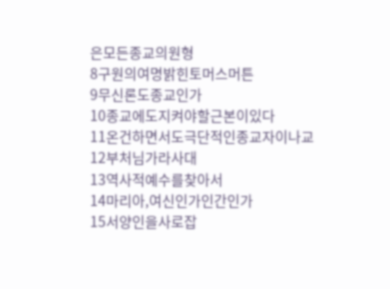은모든종교의원형
8구원의여명밝힌토머스머튼
9무신론도종교인가
10종교에도지켜야할근본이있다
11온건하면서도극단적인종교자이나교
12부처님가라사대
13역사적예수를찾아서
14마리아,여신인가인간인가
15서양인을사로잡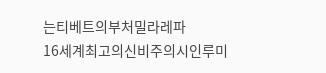는티베트의부처밀라레파
16세계최고의신비주의시인루미